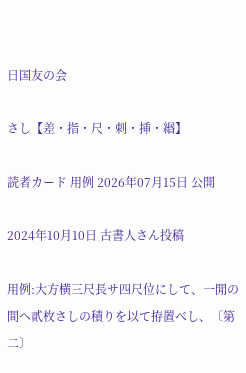日国友の会

さし【差・指・尺・刺・挿・緡】

読者カード 用例 2026年07月15日 公開

2024年10月10日 古書人さん投稿

用例:大方横三尺長サ四尺位にして、一閒の間へ貳枚さしの積りを以て拵置べし、〔第二〕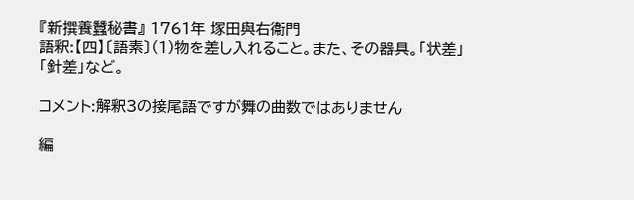『新撰養蠶秘書』 1761年 塚田與右衞門
語釈:【四】〔語素〕(1)物を差し入れること。また、その器具。「状差」「針差」など。

コメント:解釈3の接尾語ですが舞の曲数ではありません

編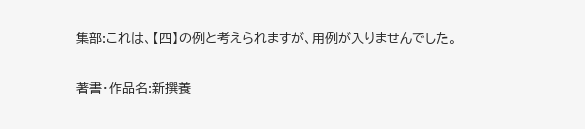集部:これは、【四】の例と考えられますが、用例が入りませんでした。

著書・作品名:新撰養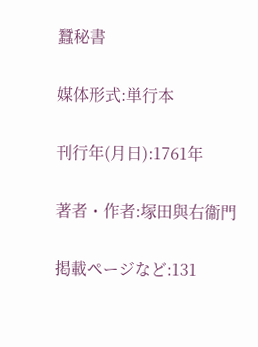蠶秘書

媒体形式:単行本

刊行年(月日):1761年

著者・作者:塚田與右衞門

掲載ページなど:131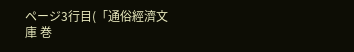ページ3行目(「通俗經濟文庫 巻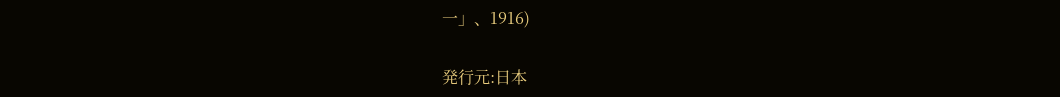一」、1916)

発行元:日本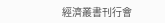經濟叢書刊行會